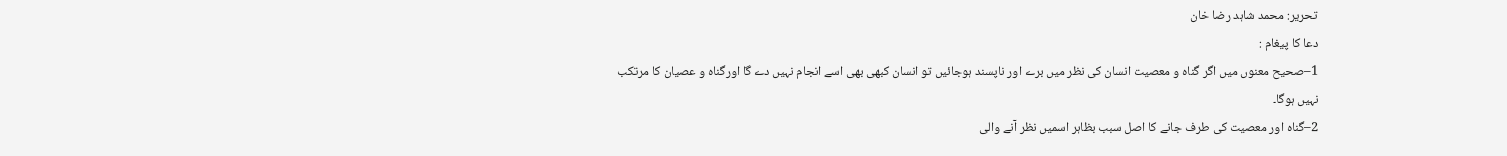تحریر: محمد شاہد رضا خان
دعا کا پیغام :
1–صحیح معنوں میں اگر گناہ و معصیت انسان کی نظر میں برے اور ناپسند ہوجائیں تو انسان کبھی بھی اسے انجام نہیں دے گا اورگناہ و عصیان کا مرتکب نہیں ہوگا۔
2–گناہ اور معصیت کی طرف جانے کا اصل سبب بظاہر اسمیں نظر آنے والی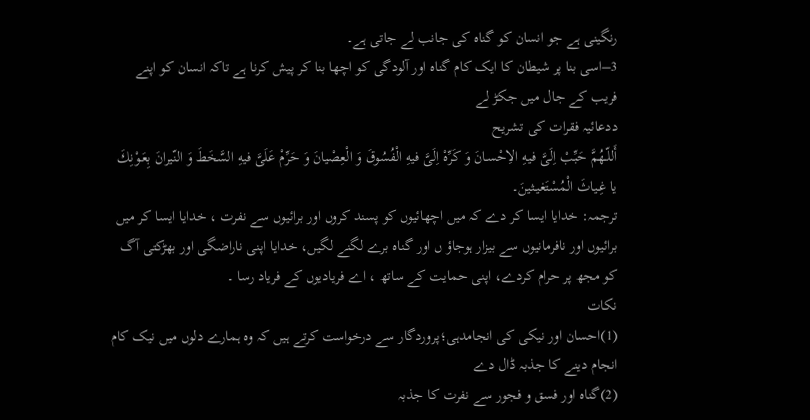رنگینی ہے جو انسان کو گناہ کی جانب لے جاتی ہے۔
3–اسی بنا پر شیطان کا ایک کام گناہ اور آلودگی کو اچھا بنا کر پیش کرنا ہے تاکہ انسان کو اپنے فریب کے جال میں جکڑ لے
ددعائیہ فقرات کی تشریح
أَللّـهُمَّ حَبِّبْ اِلَىَّ فـيهِ الاِحْسـانَ وَ كَرِّهْ اِلَىَّ فيهِ الْفُسُوقَ وَ الْعِصْيانَ وَ حَرِّمْ عَلَىَّ فيهِ السَّخَطَ وَ النّيرانَ بِعَـوْنِكَ يا غِـياثَ الْمُسْتَغيـثينَ۔
ترجمہ: خدایا ایسا کر دے کہ میں اچھائیوں کو پسند کروں اور برائیوں سے نفرت ، خدایا ایسا کر میں برائیوں اور نافرمانیوں سے بیزار ہوجاؤ ں اور گناہ برے لگنے لگیں، خدایا اپنی ناراضگی اور بھڑکتی آگ کو مجھ پر حرام کردے، اپنی حمایت کے ساتھ ، اے فریادیوں کے فریاد رسا ۔
نکات
(1)احسان اور نیکی کی انجامدہی؛پروردگار سے درخواست کرتے ہیں کہ وہ ہمارے دلوں میں نیک کام انجام دینے کا جذبہ ڈال دے
(2)گناہ اور فسق و فجور سے نفرت کا جذبہ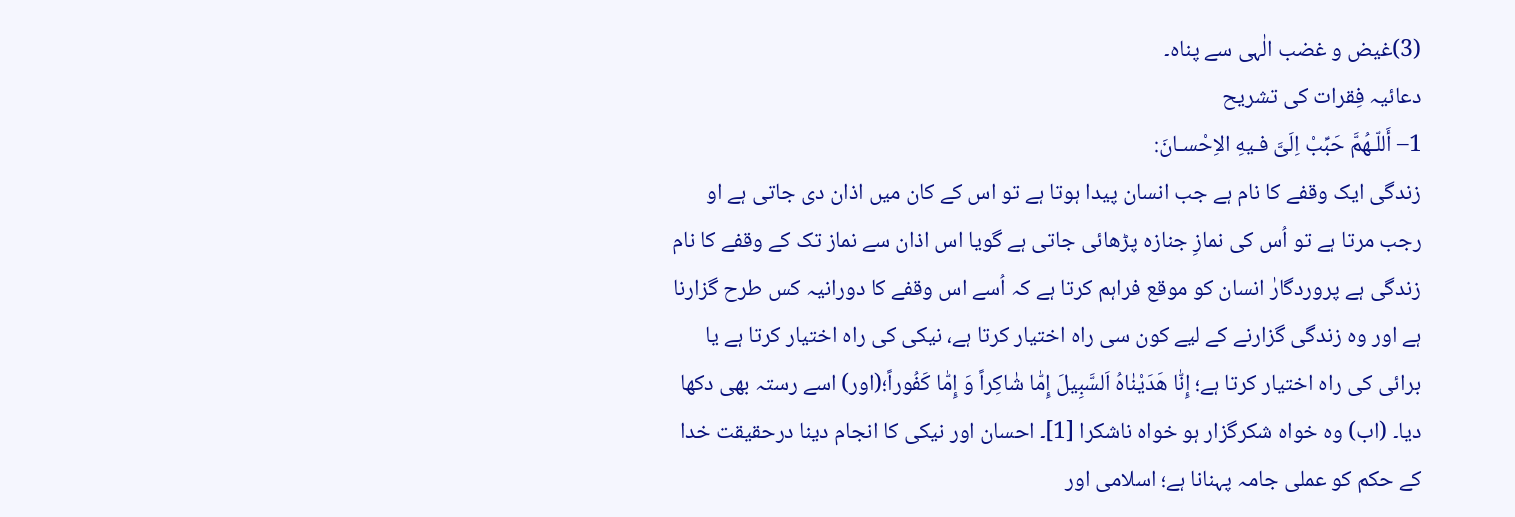(3)غیض و غضب الٰہی سے پناہ۔
دعائیہ فِقرات کی تشریح
1– أَللّـهُمَّ حَبِّبْ اِلَىَّ فـيهِ الاِحْسـانَ:
زندگی ایک وقفے کا نام ہے جب انسان پیدا ہوتا ہے تو اس کے کان میں اذان دی جاتی ہے او رجب مرتا ہے تو اُس کی نمازِ جنازہ پڑھائی جاتی ہے گویا اس اذان سے نماز تک کے وقفے کا نام زندگی ہے پروردگارٰ انسان کو موقع فراہم کرتا ہے کہ اُسے اس وقفے کا دورانیہ کس طرح گزارنا ہے اور وہ زندگی گزارنے کے لیے کون سی راہ اختیار کرتا ہے، نیکی کی راہ اختیار کرتا ہے یا برائی کی راہ اختیار کرتا ہے؛ إِنّٰا هَدَيْنٰاهُ اَلسَّبِيلَ إِمّٰا شٰاكِراً وَ إِمّٰا كَفُوراً؛(اور) اسے رستہ بھی دکھا دیا۔ (اب) وہ خواہ شکرگزار ہو خواہ ناشکرا [1]۔ احسان اور نیکی کا انجام دینا درحقیقت خدا کے حکم کو عملی جامہ پہنانا ہے؛ اسلامی اور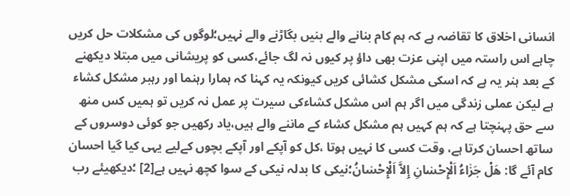انسانی اخلاق کا تقاضہ ہے کہ ہم کام بنانے والے بنیں بگاڑنے والے نہیں؛لوگوں کی مشکلات حل کریں چاہے اس راستہ میں اپنی عزت بھی داؤ پر کیوں نہ لگ جائے،کسی کو پریشانی میں مبتلا دیکھنے کے بعد ہنر یہ ہے کہ اسکی مشکل کشائی کریں کیونکہ یہ کہنا کہ ہمارا رہنما اور رہبر مشکل کشاء ہے لیکن عملی زندگی میں اگر ہم اس مشکل کشاءکی سیرت پر عمل نہ کریں تو ہمیں کس منھ سے حق پہنچتا ہے کہ ہم کہیں ہم مشکل کشاء کے ماننے والے ہیں،یاد رکھیں جو کوئی دوسروں کے ساتھ احسان کرتا ہے، وقت کسی کا نہیں ہوتا ،کل کو آپکے اور آپکے بچوں کےلیے یہی کیا گیا احسان کام آئے گا: هَلْ جَزٰاءُ اَلْإِحْسٰانِ إِلاَّ اَلْإِحْسٰانُ؛نیکی کا بدلہ نیکی کے سوا کچھ نہیں ہے[2] ؛دیکھیئے رب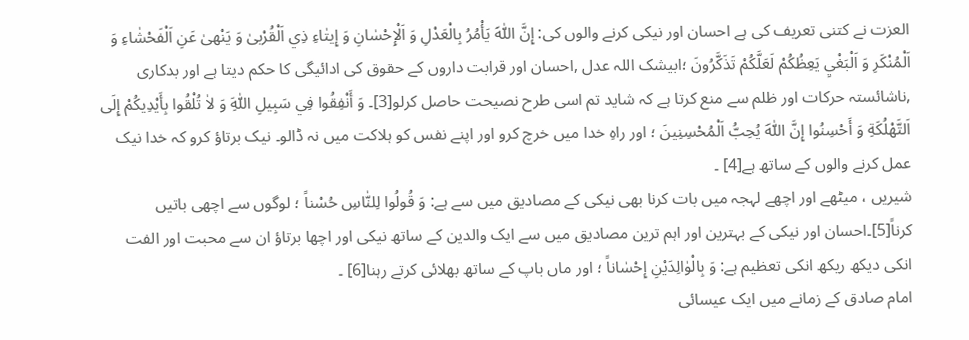العزت نے کتنی تعریف کی ہے احسان اور نیکی کرنے والوں کی: إِنَّ اَللّٰهَ يَأْمُرُ بِالْعَدْلِ وَ اَلْإِحْسٰانِ وَ إِيتٰاءِ ذِي اَلْقُرْبىٰ وَ يَنْهىٰ عَنِ اَلْفَحْشٰاءِ وَ اَلْمُنْكَرِ وَ اَلْبَغْيِ يَعِظُكُمْ لَعَلَّكُمْ تَذَكَّرُونَ ؛ابیشک اللہ عدل ,احسان اور قرابت داروں کے حقوق کی ادائیگی کا حکم دیتا ہے اور بدکاری ,ناشائستہ حرکات اور ظلم سے منع کرتا ہے کہ شاید تم اسی طرح نصیحت حاصل کرلو[3]۔ وَ أَنْفِقُوا فِي سَبِيلِ اَللّٰهِ وَ لاٰ تُلْقُوا بِأَيْدِيكُمْ إِلَى اَلتَّهْلُكَةِ وَ أَحْسِنُوا إِنَّ اَللّٰهَ يُحِبُّ اَلْمُحْسِنِينَ ؛ اور راہِ خدا میں خرچ کرو اور اپنے نفس کو ہلاکت میں نہ ڈالو۔ نیک برتاؤ کرو کہ خدا نیک عمل کرنے والوں کے ساتھ ہے[4] ۔
شیریں ، میٹھے اور اچھے لہجہ میں بات کرنا بھی نیکی کے مصادیق میں سے ہے: وَ قُولُوا لِلنّٰاسِ حُسْناً ؛ لوگوں سے اچھی باتیں کرناً[5]۔احسان اور نیکی کے بہترین اور اہم ترین مصادیق میں سے ایک والدین کے ساتھ نیکی اور اچھا برتاؤ ان سے محبت اور الفت انکی دیکھ ریکھ انکی تعظیم ہے: وَ بِالْوٰالِدَيْنِ إِحْسٰاناً ؛ اور ماں باپ کے ساتھ بھلائی کرتے رہنا[6] ۔
امام صادق کے زمانے میں ایک عیسائی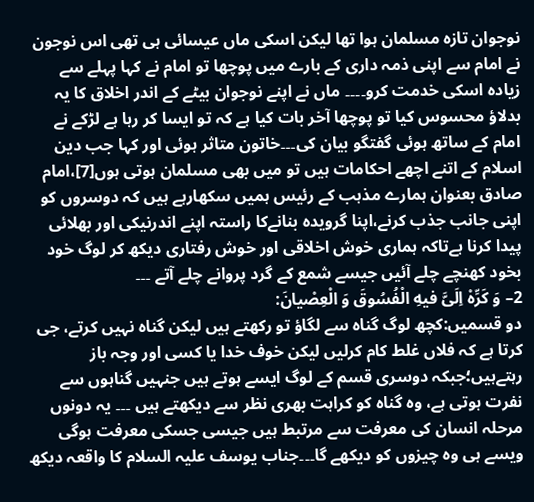نوجوان تازہ مسلمان ہوا تھا لیکن اسکی ماں عیسائی ہی تھی اس نوجون نے امام سے اپنی ذمہ داری کے بارے میں پوچھا تو امام نے کہا پہلے سے زیادہ اسکی خدمت کرو۔۔۔۔ ماں نے اپنے نوجوان بیٹے کے اندر اخلاق کا یہ بدلاؤ محسوس کیا تو پوچھا آخر بات کیا ہے کہ تو ایسا کر رہا ہے لڑکے نے امام کے ساتھ ہوئی گفتگو بیان کی۔۔۔خاتون متاثر ہوئی اور کہا جب دین اسلام کے اتنے اچھے احکامات ہیں تو میں بھی مسلمان ہوتی ہوں[7]،امام صادق بعنوان ہمارے مذہب کے رئیس ہمیں سکھارہے ہیں کہ دوسروں کو اپنی جانب جذب کرنے،اپنا گرویدہ بنانےکا راستہ اپنے اندرنیکی اور بھلائی پیدا کرنا ہےتاکہ ہماری خوش اخلاقی اور خوش رفتاری دیکھ کر لوگ خود بخود کھنچے چلے آئیں جیسے شمع کے گرد پروانے چلے آتے ۔۔۔
2– وَ كَرِّهْ اِلَىَّ فيهِ الْفُسُوقَ وَ الْعِصْيانَ:
دو قسمیں:کچھ لوگ گناہ سے لگاؤ تو رکھتے ہیں لیکن گناہ نہیں کرتے، جی کرتا ہے کہ فلاں غلط کام کرلیں لیکن خوف خدا یا کسی اور وجہ باز رہتےہیں؛جبکہ دوسری قسم کے لوگ ایسے ہوتے ہیں جنہیں گناہوں سے نفرت ہوتی ہے، وہ گناہ کو کراہت بھری نظر سے دیکھتے ہیں ۔۔۔ یہ دونوں مرحلہ انسان کی معرفت سے مرتبط ہیں جیسی جسکی معرفت ہوگی ویسے ہی وہ چیزوں کو دیکھے گا۔۔۔جناب یوسف علیہ السلام کا واقعہ دیکھ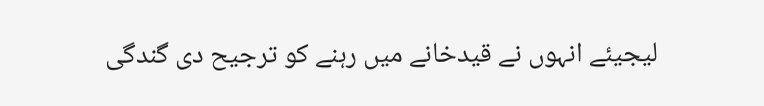لیجیئے انہوں نے قیدخانے میں رہنے کو ترجیح دی گندگی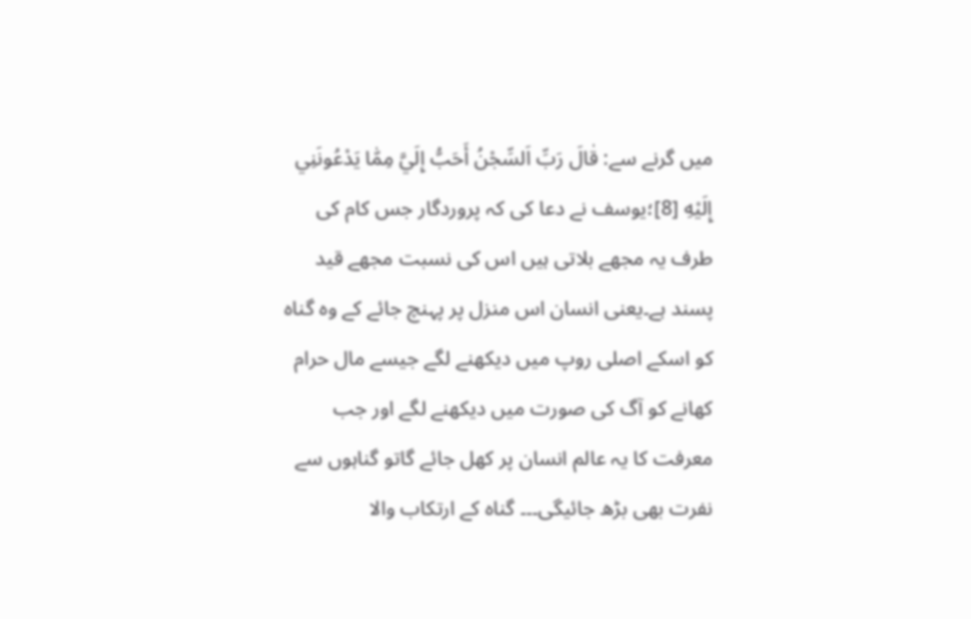میں گرنے سے: قٰالَ رَبِّ اَلسِّجْنُ أَحَبُّ إِلَيَّ مِمّٰا يَدْعُونَنِي إِلَيْهِ [8]؛یوسف نے دعا کی کہ پروردگار جس کام کی طرف یہ مجھے بلاتی ہیں اس کی نسبت مجھے قید پسند ہے۔یعنی انسان اس منزل پر پہنچ جائے کے وہ گناہ کو اسکے اصلی روپ میں دیکھنے لگے جیسے مال حرام کھانے کو آگ کی صورت میں دیکھنے لگے اور جب معرفت کا یہ عالم انسان پر کھل جائے گاتو گناہوں سے نفرت بھی بڑھ جائیگی۔۔۔ گناہ کے ارتکاب والا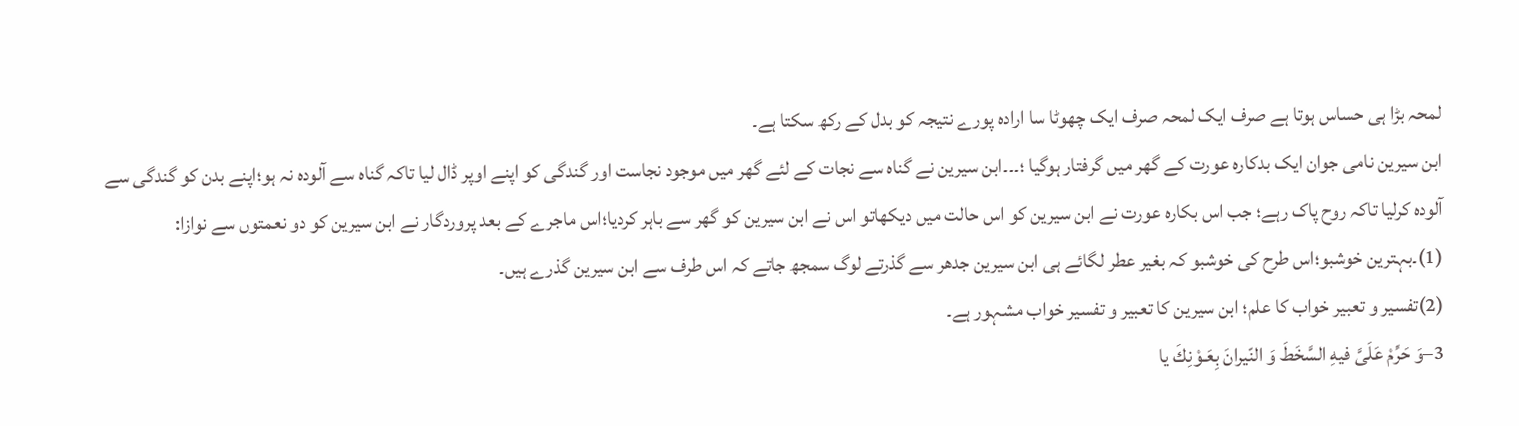لمحہ بڑا ہی حساس ہوتا ہے صرف ایک لمحہ صرف ایک چھوٹا سا ارادہ پورے نتیجہ کو بدل کے رکھ سکتا ہے۔
ابن سیرین نامی جوان ایک بدکارہ عورت کے گھر میں گرفتار ہوگیا ؛۔۔۔ابن سیرین نے گناہ سے نجات کے لئے گھر میں موجود نجاست اور گندگی کو اپنے اوپر ڈال لیا تاکہ گناہ سے آلودہ نہ ہو؛اپنے بدن کو گندگی سے آلودہ کرلیا تاکہ روح پاک رہے؛ جب اس بکارہ عورت نے ابن سیرین کو اس حالت میں دیکھاتو اس نے ابن سیرین کو گھر سے باہر کردیا؛اس ماجرے کے بعد پروردگار نے ابن سیرین کو دو نعمتوں سے نوازا:
(1)۔بہترین خوشبو؛اس طرح کی خوشبو کہ بغیر عطر لگائے ہی ابن سیرین جدھر سے گذرتے لوگ سمجھ جاتے کہ اس طرف سے ابن سیرین گذرے ہیں۔
(2)تفسیر و تعبیر خواب کا علم؛ ابن سیرین کا تعبیر و تفسیر خواب مشہور ہے۔
3–وَ حَرِّمْ عَلَىَّ فيهِ السَّخَطَ وَ النّيرانَ بِعَـوْنِكَ يا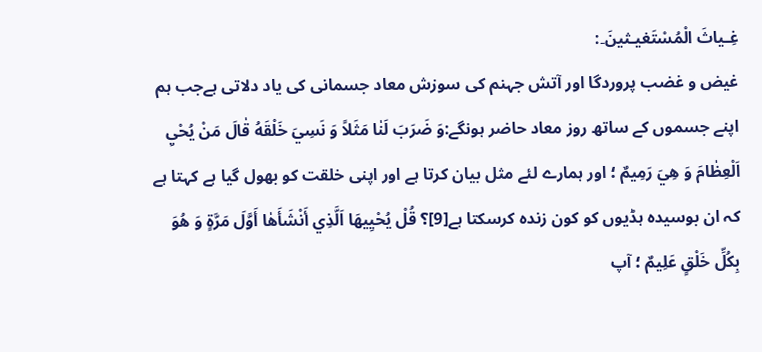غِـياثَ الْمُسْتَغيـثينَ۔:
غیض و غضب پروردگا اور آتش جہنم کی سوزش معاد جسمانی کی یاد دلاتی ہےجب ہم اپنے جسموں کے ساتھ روز معاد حاضر ہونگے:وَ ضَرَبَ لَنٰا مَثَلاً وَ نَسِيَ خَلْقَهُ قٰالَ مَنْ يُحْيِ اَلْعِظٰامَ وَ هِيَ رَمِيمٌ ؛ اور ہمارے لئے مثل بیان کرتا ہے اور اپنی خلقت کو بھول گیا ہے کہتا ہے کہ ان بوسیدہ ہڈیوں کو کون زندہ کرسکتا ہے[9]؟ قُلْ يُحْيِيهَا اَلَّذِي أَنْشَأَهٰا أَوَّلَ مَرَّةٍ وَ هُوَ بِكُلِّ خَلْقٍ عَلِيمٌ ؛ آپ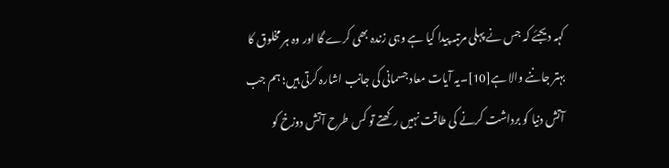کہہ دیجئے کہ جس نے پہلی مرتبہ پیدا کیا ہے وہی زندہ بھی کرے گا اور وہ ہر مخلوق کا بہتر جاننے والا ہے[10]۔یہ آیات معاد جسمانی کی جانب اشارہ کرتی ہیں؛ ہم جب آتش دنیا کو برداشت کرنے کی طاقت نہیں رکھتے تو کس طرح آتش دوزخ کو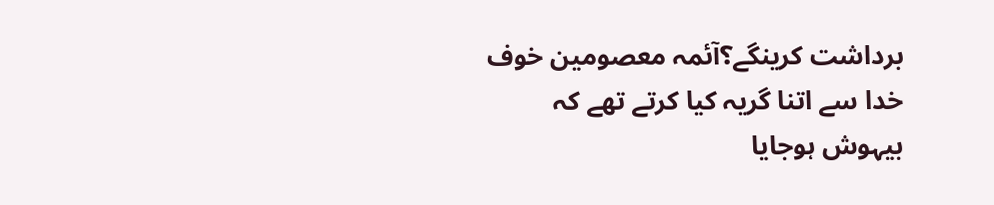برداشت کرینگے؟آئمہ معصومین خوف خدا سے اتنا گریہ کیا کرتے تھے کہ بیہوش ہوجایا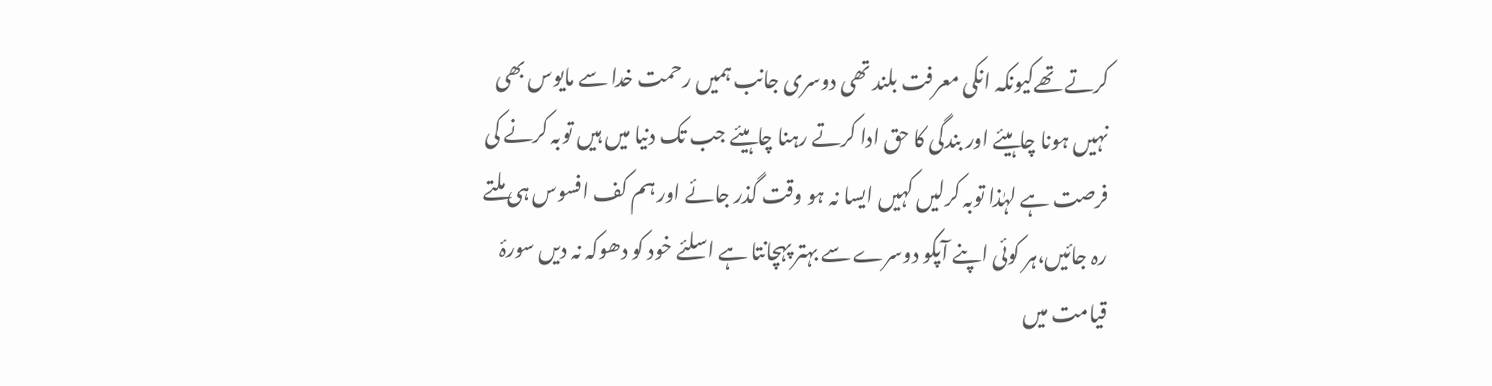کرتے تھےکیونکہ انکی معرفت بلند تھی دوسری جانب ہمیں رحمت خدا سے مایوس بھی نہیں ہونا چاہیئے اور بندگی کا حق ادا کرتے رہنا چاہیئے جب تک دنیا میں ہیں توبہ کرنے کی فرصت ہے لہٰذا توبہ کرلیں کہیں ایسا نہ ہو وقت گذر جائے اور ہم کف افسوس ہی ملتے رہ جائیں،ہر کوئی اپنے آپکو دوسرے سے بہتر پہچانتا ہے اسلئے خود کو دھوکہ نہ دیں سورۂ قیامت میں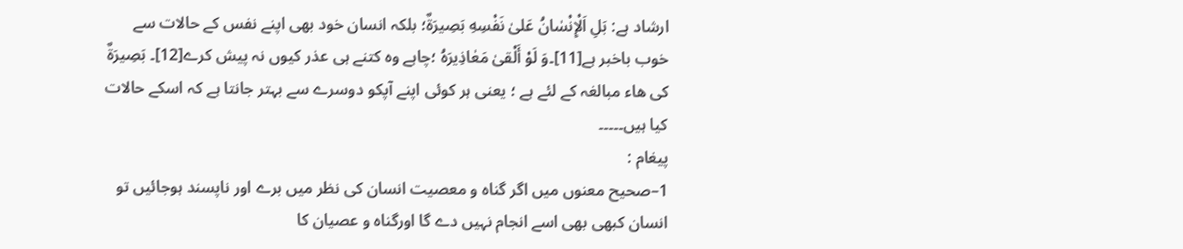ارشاد ہے: بَلِ اَلْإِنْسٰانُ عَلىٰ نَفْسِهِ بَصِيرَةٌ؛ بلکہ انسان خود بھی اپنے نفس کے حالات سے خوب باخبر ہے[11]۔وَ لَوْ أَلْقىٰ مَعٰاذِيرَهُ ؛چاہے وہ کتنے ہی عذر کیوں نہ پیش کرے[12]۔ بَصِيرَةٌ کی ھاء مبالغہ کے لئے ہے ؛ یعنی ہر کوئی اپنے آپکو دوسرے سے بہتر جانتا ہے کہ اسکے حالات کیا ہیں۔۔۔۔۔
پیغام :
1–صحیح معنوں میں اگر گناہ و معصیت انسان کی نظر میں برے اور ناپسند ہوجائیں تو انسان کبھی بھی اسے انجام نہیں دے گا اورگناہ و عصیان کا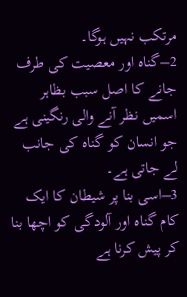مرتکب نہیں ہوگا۔
2–گناہ اور معصیت کی طرف جانے کا اصل سبب بظاہر اسمیں نظر آنے والی رنگینی ہے جو انسان کو گناہ کی جانب لے جاتی ہے۔
3–اسی بنا پر شیطان کا ایک کام گناہ اور آلودگی کو اچھا بنا کر پیش کرنا ہے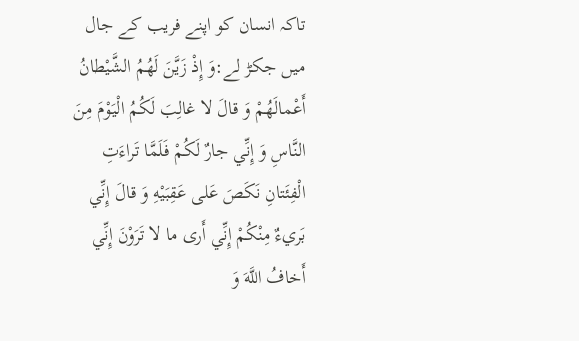تاکہ انسان کو اپنے فریب کے جال میں جکڑ لے:وَ إِذْ زَيَّنَ لَهُمُ الشَّيْطانُ أَعْمالَهُمْ وَ قالَ لا غالِبَ لَكُمُ الْيَوْمَ مِنَ النَّاسِ وَ إِنِّي جارٌ لَكُمْ فَلَمَّا تَراءَتِ الْفِئَتانِ نَكَصَ عَلى عَقِبَيْهِ وَ قالَ إِنِّي بَريءٌ مِنْكُمْ إِنِّي أَرى ما لا تَرَوْنَ إِنِّي أَخافُ اللَّهَ وَ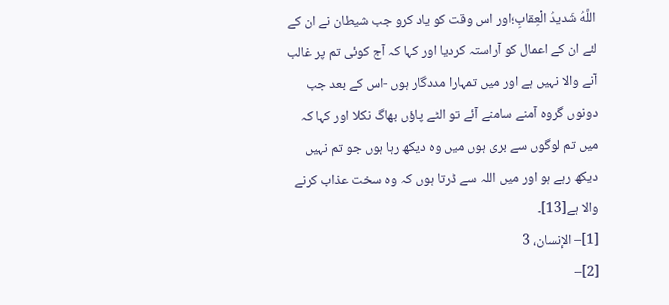اللَّهُ شَديدُ الْعِقابِ؛اور اس وقت کو یاد کرو جب شیطان نے ان کے لئے ان کے اعمال کو آراستہ کردیا اور کہا کہ آج کوئی تم پر غالب آنے والا نہیں ہے اور میں تمہارا مددگار ہوں -اس کے بعد جب دونوں گروہ آمنے سامنے آئے تو الٹے پاؤں بھاگ نکلا اور کہا کہ میں تم لوگوں سے بری ہوں میں وہ دیکھ رہا ہوں جو تم نہیں دیکھ رہے ہو اور میں اللہ سے ڈرتا ہوں کہ وہ سخت عذاب کرنے والا ہے[13]۔
[1]– الإنسان، 3
[2]–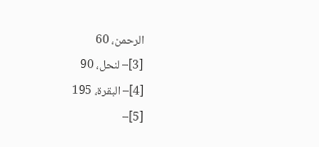الرحمن، 60
[3]– لنحل، 90
[4]– البقرة، 195
[5]–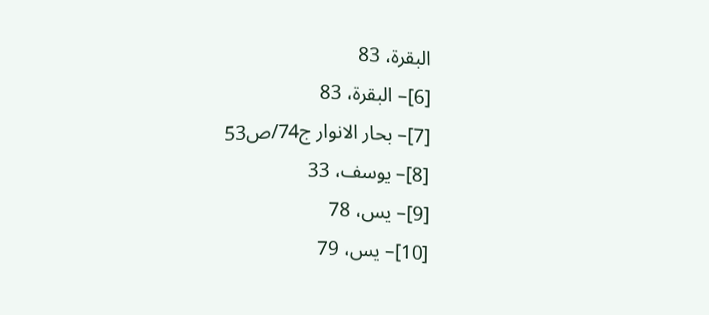البقرة، 83
[6]– البقرة، 83
[7]– بحار الانوار ج74/ص53
[8]– يوسف، 33
[9]– يس، 78
[10]– يس، 79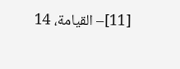[11]– القيامة، 14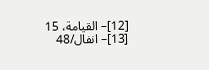[12]– القيامة، 15
[13]– انفال/48